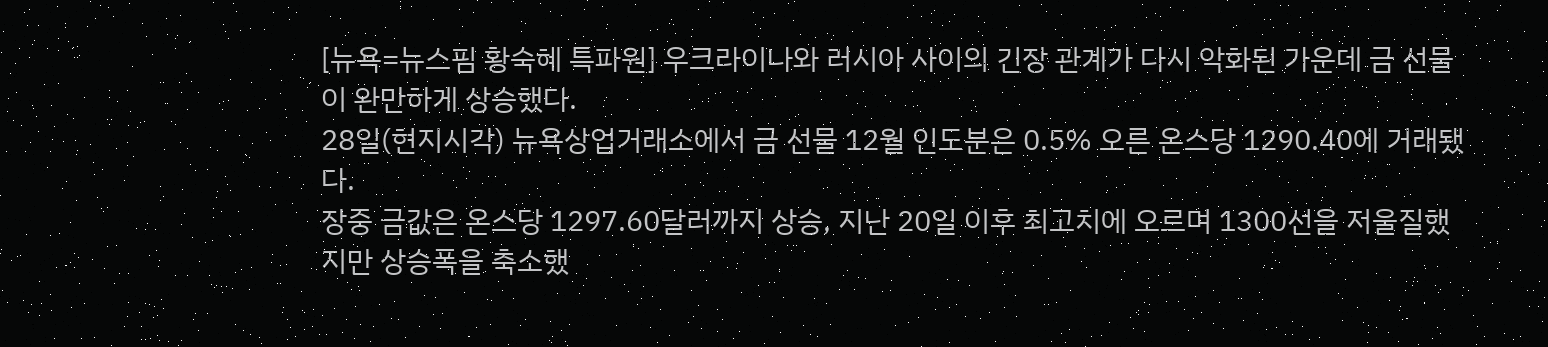[뉴욕=뉴스핌 황숙혜 특파원] 우크라이나와 러시아 사이의 긴장 관계가 다시 악화된 가운데 금 선물이 완만하게 상승했다.
28일(현지시각) 뉴욕상업거래소에서 금 선물 12월 인도분은 0.5% 오른 온스당 1290.40에 거래됐다.
장중 금값은 온스당 1297.60달러까지 상승, 지난 20일 이후 최고치에 오르며 1300선을 저울질했지만 상승폭을 축소했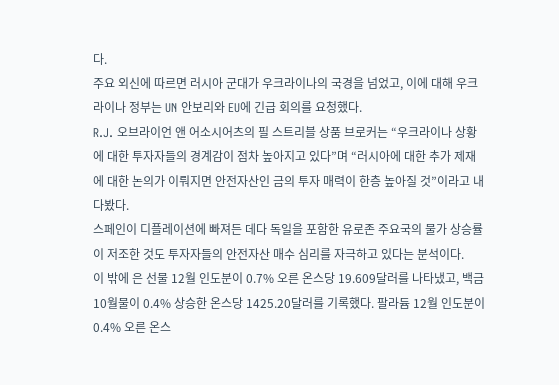다.
주요 외신에 따르면 러시아 군대가 우크라이나의 국경을 넘었고, 이에 대해 우크라이나 정부는 UN 안보리와 EU에 긴급 회의를 요청했다.
R.J. 오브라이언 앤 어소시어츠의 필 스트리블 상품 브로커는 “우크라이나 상황에 대한 투자자들의 경계감이 점차 높아지고 있다”며 “러시아에 대한 추가 제재에 대한 논의가 이뤄지면 안전자산인 금의 투자 매력이 한층 높아질 것”이라고 내다봤다.
스페인이 디플레이션에 빠져든 데다 독일을 포함한 유로존 주요국의 물가 상승률이 저조한 것도 투자자들의 안전자산 매수 심리를 자극하고 있다는 분석이다.
이 밖에 은 선물 12월 인도분이 0.7% 오른 온스당 19.609달러를 나타냈고, 백금 10월물이 0.4% 상승한 온스당 1425.20달러를 기록했다. 팔라듐 12월 인도분이 0.4% 오른 온스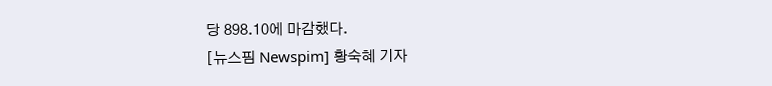당 898.10에 마감했다.
[뉴스핌 Newspim] 황숙혜 기자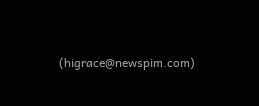(higrace@newspim.com)